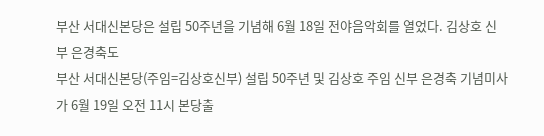부산 서대신본당은 설립 50주년을 기념해 6월 18일 전야음악회를 열었다. 김상호 신부 은경축도
부산 서대신본당(주임=김상호신부) 설립 50주년 및 김상호 주임 신부 은경축 기념미사가 6월 19일 오전 11시 본당출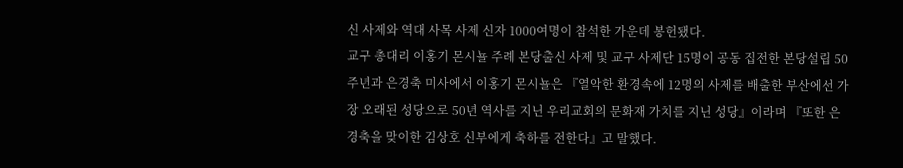신 사제와 역대 사목 사제 신자 1000여명이 참석한 가운데 봉헌됐다.
교구 총대리 이홍기 몬시뇰 주례 본당출신 사제 및 교구 사제단 15명이 공동 집전한 본당설립 50주년과 은경축 미사에서 이홍기 몬시뇰은 『열악한 환경속에 12명의 사제를 배출한 부산에선 가장 오래된 성당으로 50년 역사를 지닌 우리교회의 문화재 가치를 지닌 성당』이라며 『또한 은경축을 맞이한 김상호 신부에게 축하를 전한다』고 말했다.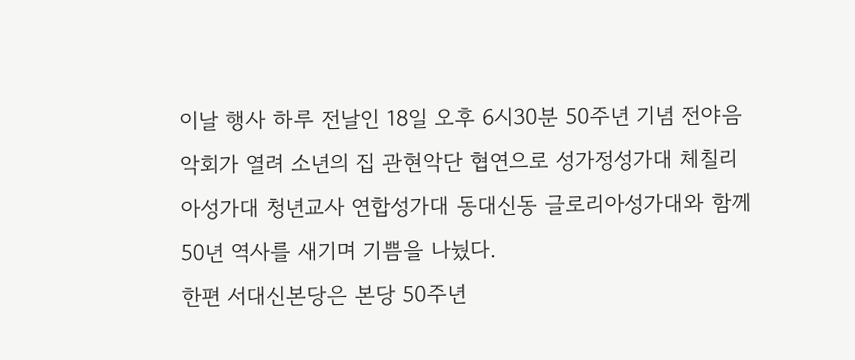이날 행사 하루 전날인 18일 오후 6시30분 50주년 기념 전야음악회가 열려 소년의 집 관현악단 협연으로 성가정성가대 체칠리아성가대 청년교사 연합성가대 동대신동 글로리아성가대와 함께 50년 역사를 새기며 기쁨을 나눴다.
한편 서대신본당은 본당 50주년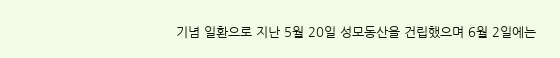기념 일환으로 지난 5월 20일 성모동산을 건립했으며 6월 2일에는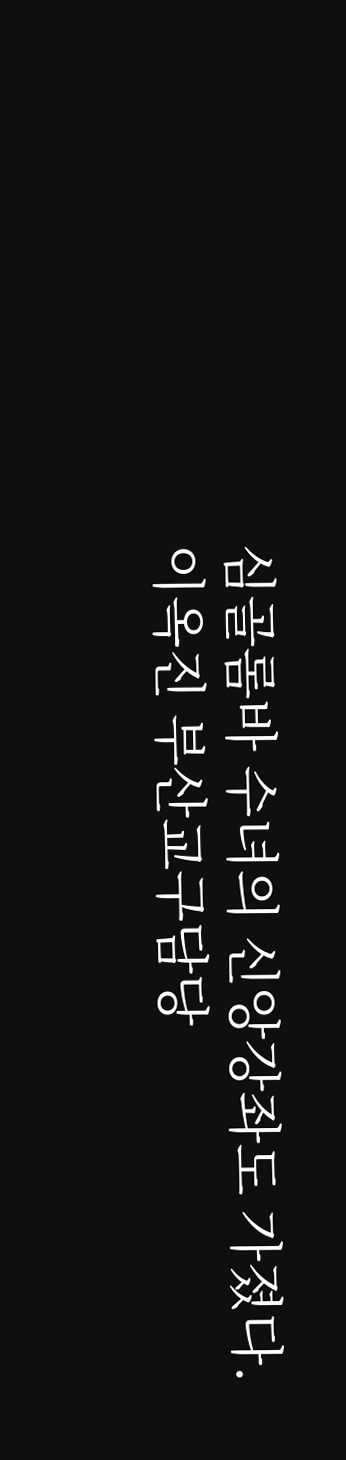심골롬바 수녀의 신앙강좌도 가졌다.
이옥진 부산교구담당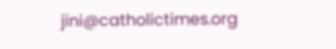jini@catholictimes.org